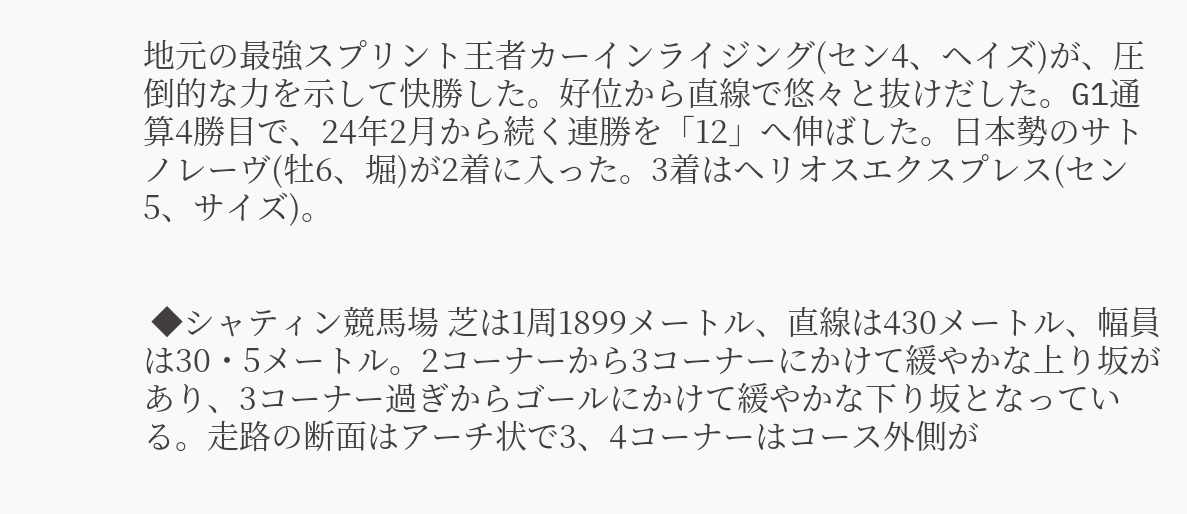地元の最強スプリント王者カーインライジング(セン4、ヘイズ)が、圧倒的な力を示して快勝した。好位から直線で悠々と抜けだした。G1通算4勝目で、24年2月から続く連勝を「12」へ伸ばした。日本勢のサトノレーヴ(牡6、堀)が2着に入った。3着はヘリオスエクスプレス(セン5、サイズ)。


 ◆シャティン競馬場 芝は1周1899メートル、直線は430メートル、幅員は30・5メートル。2コーナーから3コーナーにかけて緩やかな上り坂があり、3コーナー過ぎからゴールにかけて緩やかな下り坂となっている。走路の断面はアーチ状で3、4コーナーはコース外側が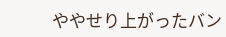ややせり上がったバン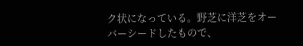ク状になっている。野芝に洋芝をオーバーシードしたもので、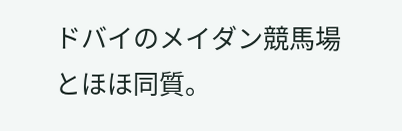ドバイのメイダン競馬場とほほ同質。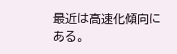最近は高速化傾向にある。